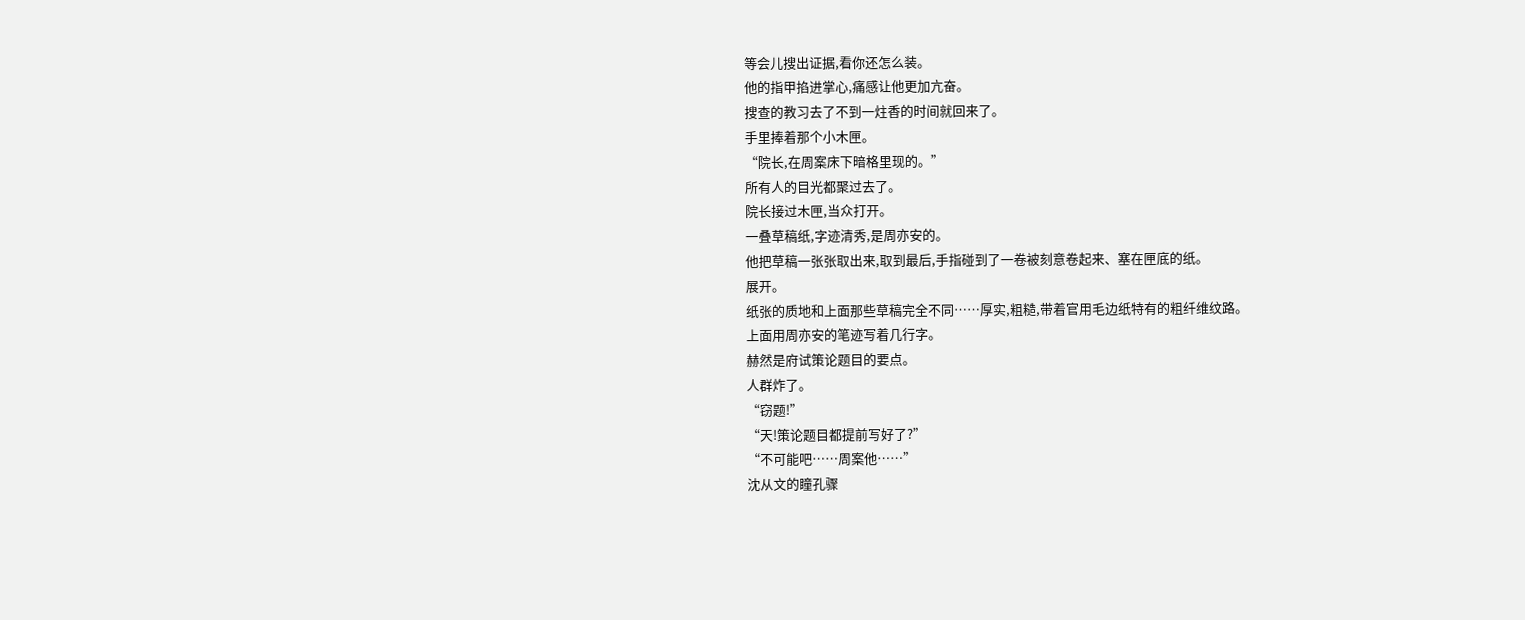等会儿搜出证据,看你还怎么装。
他的指甲掐进掌心,痛感让他更加亢奋。
搜查的教习去了不到一炷香的时间就回来了。
手里捧着那个小木匣。
“院长,在周案床下暗格里现的。”
所有人的目光都聚过去了。
院长接过木匣,当众打开。
一叠草稿纸,字迹清秀,是周亦安的。
他把草稿一张张取出来,取到最后,手指碰到了一卷被刻意卷起来、塞在匣底的纸。
展开。
纸张的质地和上面那些草稿完全不同……厚实,粗糙,带着官用毛边纸特有的粗纤维纹路。
上面用周亦安的笔迹写着几行字。
赫然是府试策论题目的要点。
人群炸了。
“窃题!”
“天!策论题目都提前写好了?”
“不可能吧……周案他……”
沈从文的瞳孔骤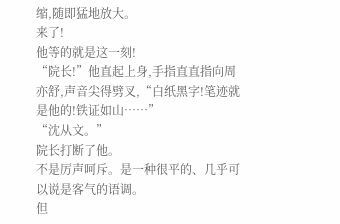缩,随即猛地放大。
来了!
他等的就是这一刻!
“院长!”他直起上身,手指直直指向周亦舒,声音尖得劈叉,“白纸黑字!笔迹就是他的!铁证如山……”
“沈从文。”
院长打断了他。
不是厉声呵斥。是一种很平的、几乎可以说是客气的语调。
但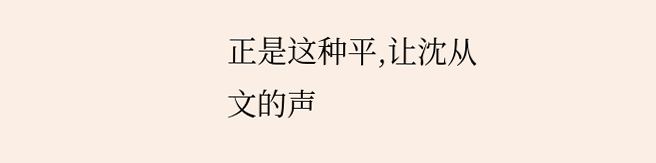正是这种平,让沈从文的声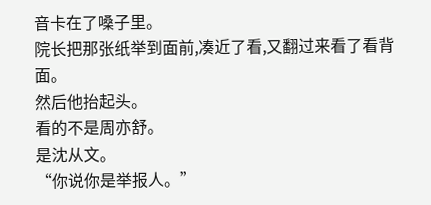音卡在了嗓子里。
院长把那张纸举到面前,凑近了看,又翻过来看了看背面。
然后他抬起头。
看的不是周亦舒。
是沈从文。
“你说你是举报人。”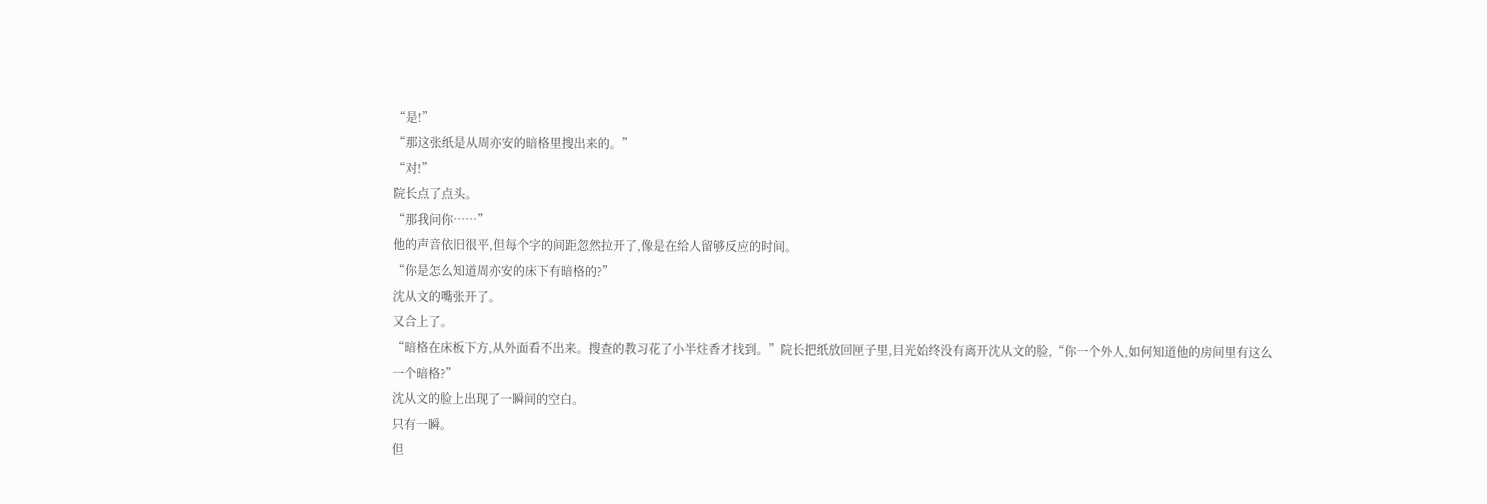“是!”
“那这张纸是从周亦安的暗格里搜出来的。”
“对!”
院长点了点头。
“那我问你……”
他的声音依旧很平,但每个字的间距忽然拉开了,像是在给人留够反应的时间。
“你是怎么知道周亦安的床下有暗格的?”
沈从文的嘴张开了。
又合上了。
“暗格在床板下方,从外面看不出来。搜查的教习花了小半炷香才找到。”院长把纸放回匣子里,目光始终没有离开沈从文的脸,“你一个外人,如何知道他的房间里有这么一个暗格?”
沈从文的脸上出现了一瞬间的空白。
只有一瞬。
但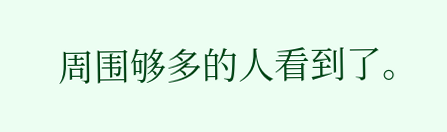周围够多的人看到了。